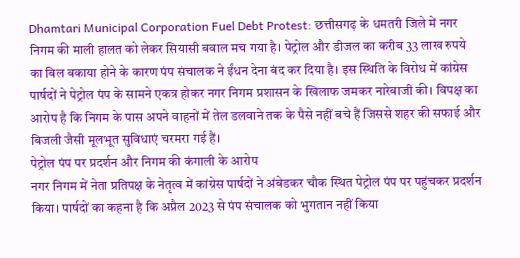Dhamtari Municipal Corporation Fuel Debt Protest: छत्तीसगढ़ के धमतरी जिले में नगर निगम की माली हालत को लेकर सियासी बवाल मच गया है। पेट्रोल और डीजल का करीब 33 लाख रुपये का बिल बकाया होने के कारण पंप संचालक ने ईंधन देना बंद कर दिया है। इस स्थिति के विरोध में कांग्रेस पार्षदों ने पेट्रोल पंप के सामने एकत्र होकर नगर निगम प्रशासन के खिलाफ जमकर नारेबाजी की। विपक्ष का आरोप है कि निगम के पास अपने वाहनों में तेल डलवाने तक के पैसे नहीं बचे हैं जिससे शहर की सफाई और बिजली जैसी मूलभूत सुविधाएं चरमरा गई हैं।
पेट्रोल पंप पर प्रदर्शन और निगम की कंगाली के आरोप
नगर निगम में नेता प्रतिपक्ष के नेतृत्व में कांग्रेस पार्षदों ने अंबेडकर चौक स्थित पेट्रोल पंप पर पहुंचकर प्रदर्शन किया। पार्षदों का कहना है कि अप्रैल 2023 से पंप संचालक को भुगतान नहीं किया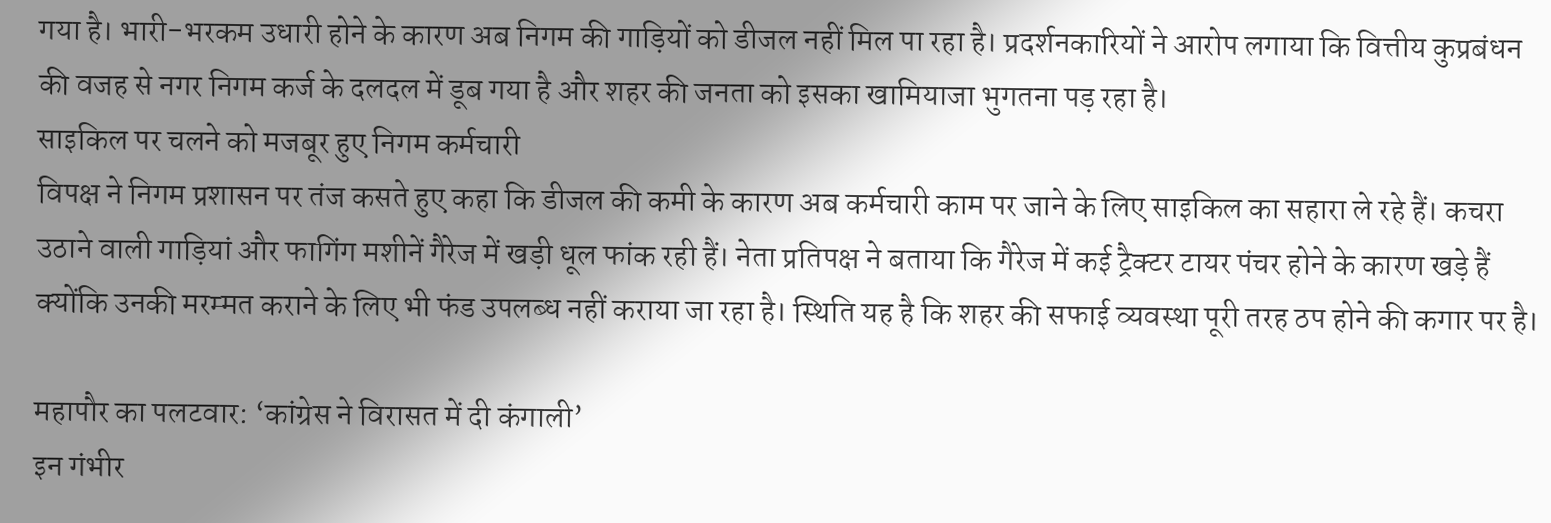गया है। भारी-भरकम उधारी होने के कारण अब निगम की गाड़ियों को डीजल नहीं मिल पा रहा है। प्रदर्शनकारियों ने आरोप लगाया कि वित्तीय कुप्रबंधन की वजह से नगर निगम कर्ज के दलदल में डूब गया है और शहर की जनता को इसका खामियाजा भुगतना पड़ रहा है।
साइकिल पर चलने को मजबूर हुए निगम कर्मचारी
विपक्ष ने निगम प्रशासन पर तंज कसते हुए कहा कि डीजल की कमी के कारण अब कर्मचारी काम पर जाने के लिए साइकिल का सहारा ले रहे हैं। कचरा उठाने वाली गाड़ियां और फागिंग मशीनें गैरेज में खड़ी धूल फांक रही हैं। नेता प्रतिपक्ष ने बताया कि गैरेज में कई ट्रैक्टर टायर पंचर होने के कारण खड़े हैं क्योंकि उनकी मरम्मत कराने के लिए भी फंड उपलब्ध नहीं कराया जा रहा है। स्थिति यह है कि शहर की सफाई व्यवस्था पूरी तरह ठप होने की कगार पर है।

महापौर का पलटवार: ‘कांग्रेस ने विरासत में दी कंगाली’
इन गंभीर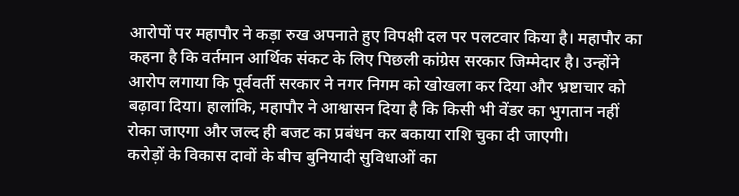आरोपों पर महापौर ने कड़ा रुख अपनाते हुए विपक्षी दल पर पलटवार किया है। महापौर का कहना है कि वर्तमान आर्थिक संकट के लिए पिछली कांग्रेस सरकार जिम्मेदार है। उन्होंने आरोप लगाया कि पूर्ववर्ती सरकार ने नगर निगम को खोखला कर दिया और भ्रष्टाचार को बढ़ावा दिया। हालांकि, महापौर ने आश्वासन दिया है कि किसी भी वेंडर का भुगतान नहीं रोका जाएगा और जल्द ही बजट का प्रबंधन कर बकाया राशि चुका दी जाएगी।
करोड़ों के विकास दावों के बीच बुनियादी सुविधाओं का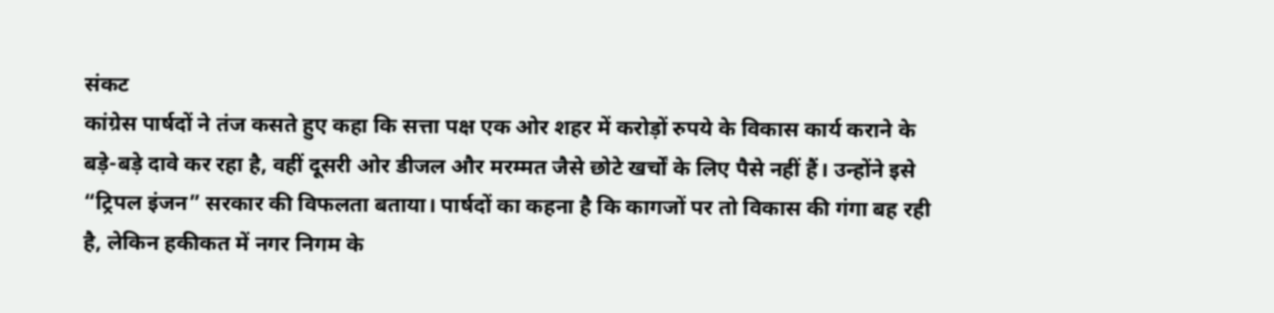संकट
कांग्रेस पार्षदों ने तंज कसते हुए कहा कि सत्ता पक्ष एक ओर शहर में करोड़ों रुपये के विकास कार्य कराने के बड़े-बड़े दावे कर रहा है, वहीं दूसरी ओर डीजल और मरम्मत जैसे छोटे खर्चों के लिए पैसे नहीं हैं। उन्होंने इसे “ट्रिपल इंजन” सरकार की विफलता बताया। पार्षदों का कहना है कि कागजों पर तो विकास की गंगा बह रही है, लेकिन हकीकत में नगर निगम के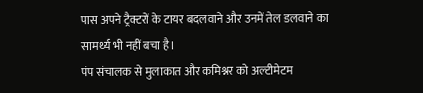पास अपने ट्रैक्टरों के टायर बदलवाने और उनमें तेल डलवाने का सामर्थ्य भी नहीं बचा है।
पंप संचालक से मुलाकात और कमिश्नर को अल्टीमेटम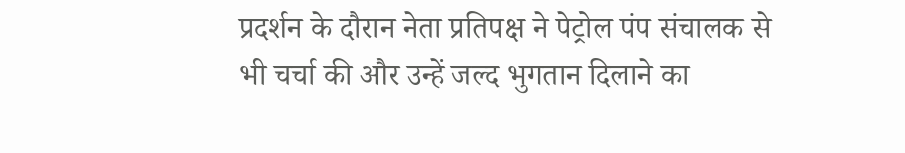प्रदर्शन के दौरान नेता प्रतिपक्ष ने पेट्रोल पंप संचालक से भी चर्चा की और उन्हें जल्द भुगतान दिलाने का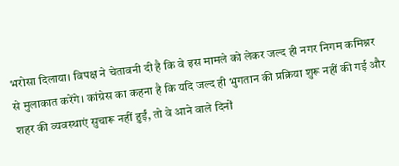भरोसा दिलाया। विपक्ष ने चेतावनी दी है कि वे इस मामले को लेकर जल्द ही नगर निगम कमिश्नर से मुलाकात करेंगे। कांग्रेस का कहना है कि यदि जल्द ही भुगतान की प्रक्रिया शुरू नहीं की गई और शहर की व्यवस्थाएं सुचारू नहीं हुईं, तो वे आने वाले दिनों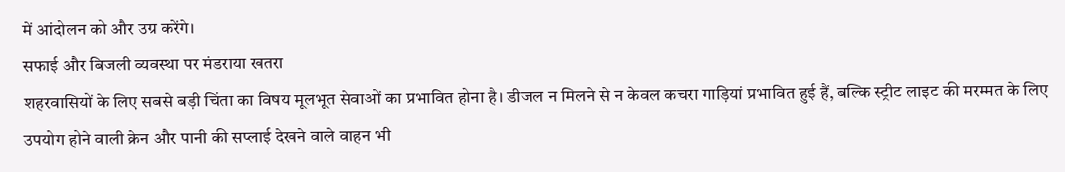में आंदोलन को और उग्र करेंगे।
सफाई और बिजली व्यवस्था पर मंडराया खतरा
शहरवासियों के लिए सबसे बड़ी चिंता का विषय मूलभूत सेवाओं का प्रभावित होना है। डीजल न मिलने से न केवल कचरा गाड़ियां प्रभावित हुई हैं, बल्कि स्ट्रीट लाइट की मरम्मत के लिए उपयोग होने वाली क्रेन और पानी की सप्लाई देखने वाले वाहन भी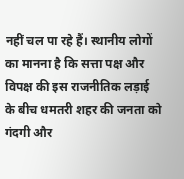नहीं चल पा रहे हैं। स्थानीय लोगों का मानना है कि सत्ता पक्ष और विपक्ष की इस राजनीतिक लड़ाई के बीच धमतरी शहर की जनता को गंदगी और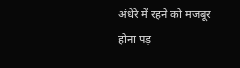अंधेरे में रहने को मजबूर होना पड़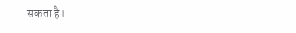सकता है।